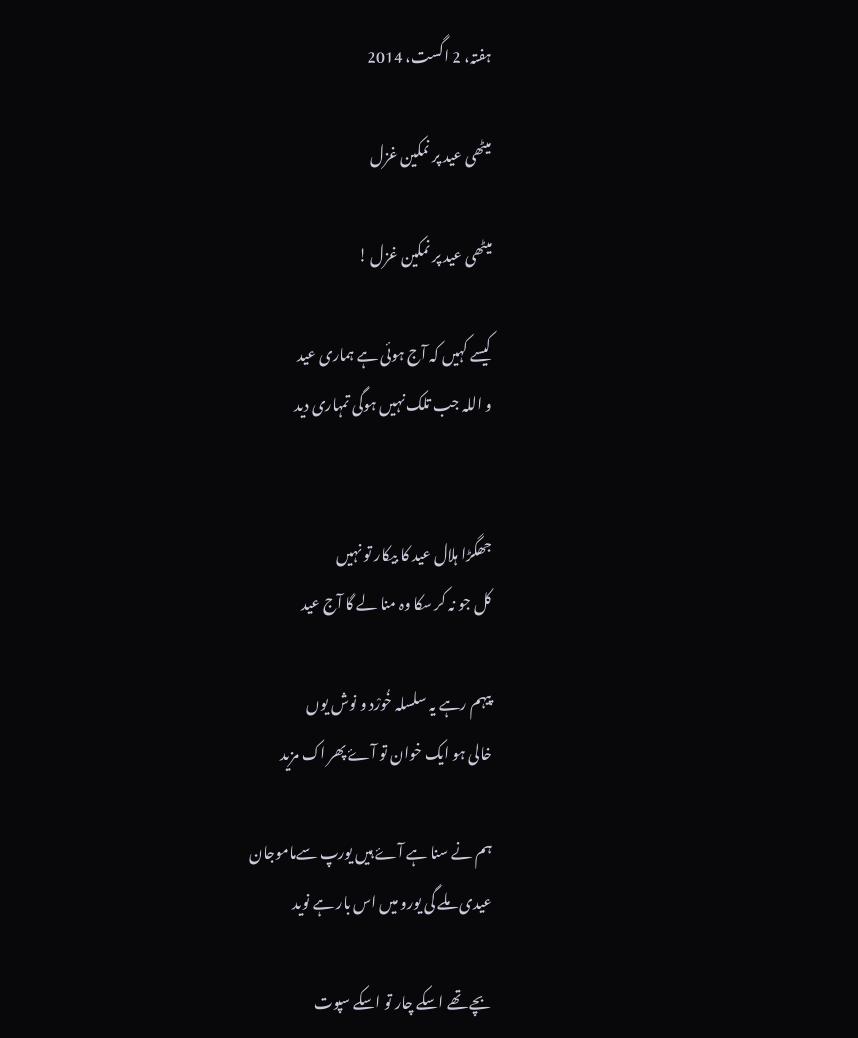ہفتہ، 2 اگست، 2014

میٹھی عید پر نمکین غزل

میٹھی عید پر نمکین غزل !

کیسے کہیں کہ آج ہوئی ہے ہماری عید
و اللہ جب تلک نہیں ہوگی تمہاری دید


جھگڑا ہلال عید کا بیکار تو نہیں
کل جو نہ کر سکا وہ منا لے گا آج عید

پیہم رہے یہ سلسلہ خُورْد و نوش یوں
خالی ہو ایک خوان تو آۓ پھر اک مزید

ہم نے سنا ہے آۓ ہیں یورپ سےماموجان
عیدی ملے گی یورو میں اس بار ہے نوید

بچے تھے اسکے چار تو اسکے سپوت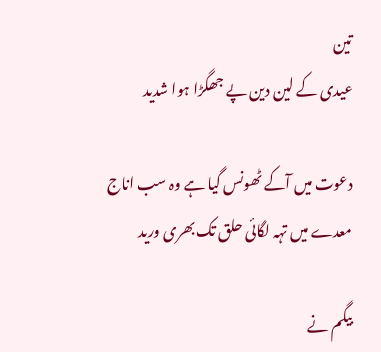تین
عیدی کے لین دین پے جھگڑا ہوا شدید

دعوت میں آکے ٹھونس گیا ہے وہ سب اناج
معدے میں تہہ لگائی حلق تک بھری ورید

بیگم نے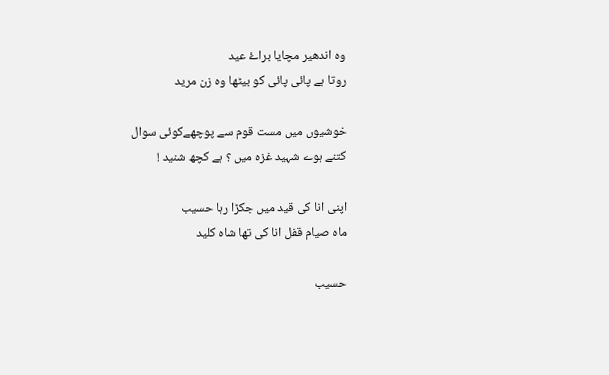وہ اندھیر مچایا براۓ عید
روتا ہے پائی پائی کو بیٹھا وہ زن مرید

خوشیوں میں مست قوم سے پوچھےکوئی سوال
کتنے ہوے شہید غزہ میں ؟ ہے کچھ شنید !

اپنی انا کی قید میں جکڑا رہا حسیب
ماہ صیام قفل انا کی تھا شاہ کلید

حسیب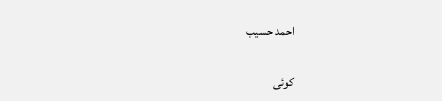احمد حسیب

کوئی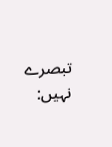تبصرے نہیں: